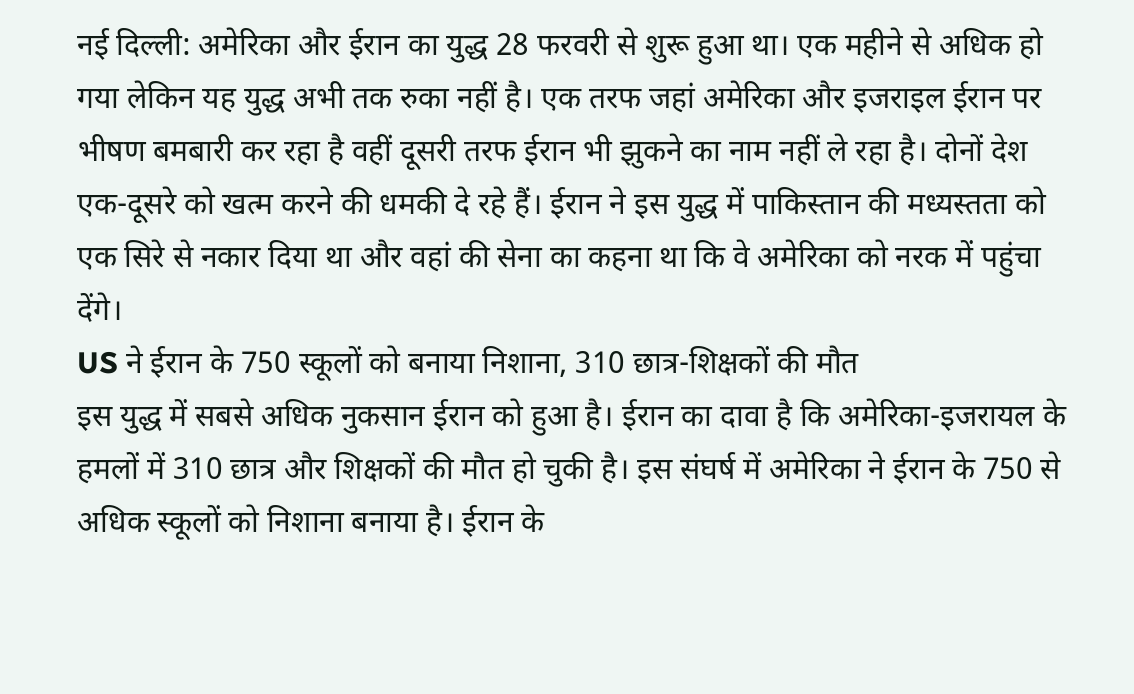नई दिल्ली: अमेरिका और ईरान का युद्ध 28 फरवरी से शुरू हुआ था। एक महीने से अधिक हो गया लेकिन यह युद्ध अभी तक रुका नहीं है। एक तरफ जहां अमेरिका और इजराइल ईरान पर भीषण बमबारी कर रहा है वहीं दूसरी तरफ ईरान भी झुकने का नाम नहीं ले रहा है। दोनों देश एक-दूसरे को खत्म करने की धमकी दे रहे हैं। ईरान ने इस युद्ध में पाकिस्तान की मध्यस्तता को एक सिरे से नकार दिया था और वहां की सेना का कहना था कि वे अमेरिका को नरक में पहुंचा देंगे।
US ने ईरान के 750 स्कूलों को बनाया निशाना, 310 छात्र-शिक्षकों की मौत
इस युद्ध में सबसे अधिक नुकसान ईरान को हुआ है। ईरान का दावा है कि अमेरिका-इजरायल के हमलों में 310 छात्र और शिक्षकों की मौत हो चुकी है। इस संघर्ष में अमेरिका ने ईरान के 750 से अधिक स्कूलों को निशाना बनाया है। ईरान के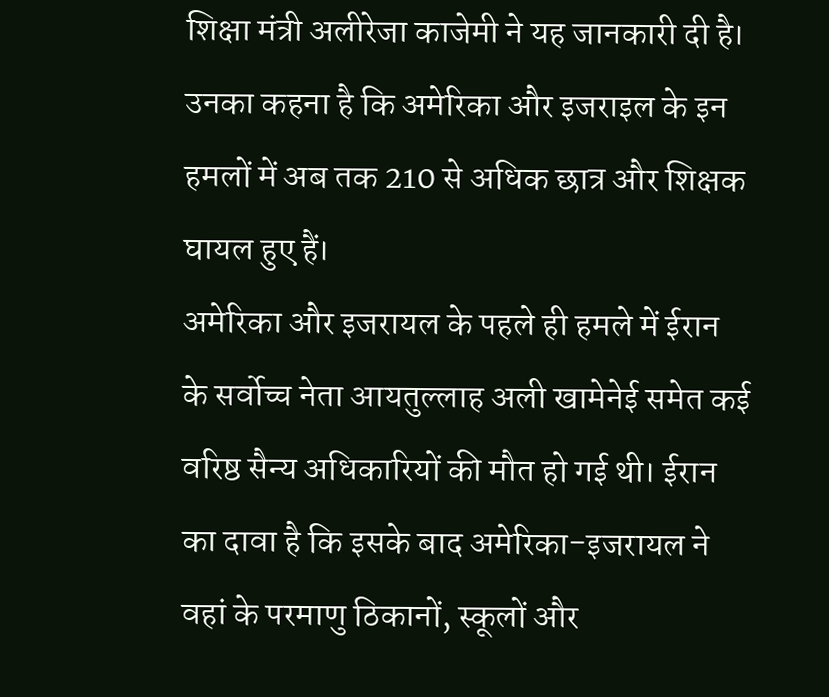शिक्षा मंत्री अलीरेजा काजेमी ने यह जानकारी दी है। उनका कहना है कि अमेरिका और इजराइल के इन हमलों में अब तक 210 से अधिक छात्र और शिक्षक घायल हुए हैं।
अमेरिका और इजरायल के पहले ही हमले में ईरान के सर्वोच्च नेता आयतुल्लाह अली खामेनेई समेत कई वरिष्ठ सैन्य अधिकारियों की मौत हो गई थी। ईरान का दावा है कि इसके बाद अमेरिका-इजरायल ने वहां के परमाणु ठिकानों, स्कूलों और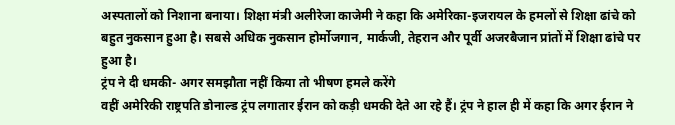अस्पतालों को निशाना बनाया। शिक्षा मंत्री अलीरेजा काजेमी ने कहा कि अमेरिका-इजरायल के हमलों से शिक्षा ढांचे को बहुत नुकसान हुआ है। सबसे अधिक नुकसान होर्मोजगान, मार्कजी, तेहरान और पूर्वी अजरबैजान प्रांतों में शिक्षा ढांचे पर हुआ है।
ट्रंप ने दी धमकी- अगर समझौता नहीं किया तो भीषण हमले करेंगे
वहीं अमेरिकी राष्ट्रपति डोनाल्ड ट्रंप लगातार ईरान को कड़ी धमकी देते आ रहे हैं। ट्रंप ने हाल ही में कहा कि अगर ईरान ने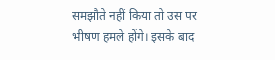समझौते नहीं किया तो उस पर भीषण हमले होंगे। इसके बाद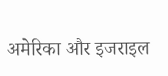अमेरिका और इजराइल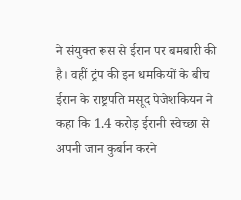ने संयुक्त रूस से ईरान पर बमबारी की है। वहीं ट्रंप की इन धमकियों के बीच ईरान के राष्ट्रपति मसूद पेजेशकियन ने कहा कि 1.4 करोड़ ईरानी स्वेच्छा से अपनी जान कुर्बान करने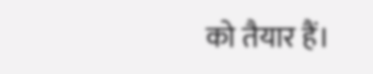को तैयार हैं।